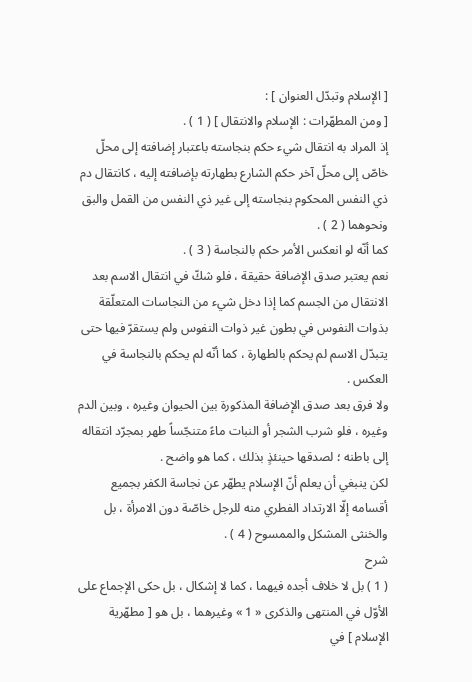[ الإسلام وتبدّل العنوان ] :
[ ومن المطهّرات : الإسلام والانتقال ] ( 1 ) .
إذ المراد به انتقال شيء حكم بنجاسته باعتبار إضافته إلى محلّ خاصّ إلى محلّ آخر حكم الشارع بطهارته بإضافته إليه ، كانتقال دم ذي النفس المحكوم بنجاسته إلى غير ذي النفس من القمل والبق ونحوهما ( 2 ) .
كما أنّه لو انعكس الأمر حكم بالنجاسة ( 3 ) .
نعم يعتبر صدق الإضافة حقيقة ، فلو شكّ في انتقال الاسم بعد الانتقال من الجسم كما إذا دخل شيء من النجاسات المتعلّقة بذوات النفوس في بطون غير ذوات النفوس ولم يستقرّ فيها حتى يتبدّل الاسم لم يحكم بالطهارة ، كما أنّه لم يحكم بالنجاسة في العكس .
ولا فرق بعد صدق الإضافة المذكورة بين الحيوان وغيره ، وبين الدم وغيره ، فلو شرب الشجر أو النبات ماءً متنجّساً طهر بمجرّد انتقاله إلى باطنه ؛ لصدقها حينئذٍ بذلك ، كما هو واضح .
لكن ينبغي أن يعلم أنّ الإسلام يطهّر عن نجاسة الكفر بجميع أقسامه إلّا الارتداد الفطري منه للرجل خاصّة دون الامرأة ، بل والخنثى المشكل والممسوح ( 4 ) .
شرح
( 1 ) بل لا خلاف أجده فيهما ، كما لا إشكال ، بل حكى الإجماع على الأوّل في المنتهى والذكرى « 1 » وغيرهما ، بل هو [ مطهّرية الإسلام ] في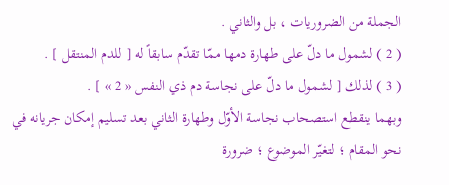الجملة من الضروريات ، بل والثاني .
( 2 ) لشمول ما دلّ على طهارة دمها ممّا تقدّم سابقاً له [ للدم المنتقل ] .
( 3 ) لذلك [ لشمول ما دلّ على نجاسة دم ذي النفس « 2 » ] .
وبهما ينقطع استصحاب نجاسة الأوّل وطهارة الثاني بعد تسليم إمكان جريانه في نحو المقام ؛ لتغيّر الموضوع ؛ ضرورة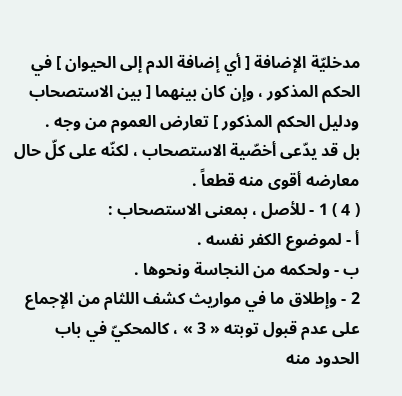مدخليّة الإضافة [ أي إضافة الدم إلى الحيوان ] في الحكم المذكور ، وإن كان بينهما [ بين الاستصحاب ودليل الحكم المذكور ] تعارض العموم من وجه .
بل قد يدّعى أخصّية الاستصحاب ، لكنّه على كلّ حال معارضه أقوى منه قطعاً .
( 4 ) 1 - للأصل ، بمعنى الاستصحاب :
أ - لموضوع الكفر نفسه .
ب - ولحكمه من النجاسة ونحوها .
2 - وإطلاق ما في مواريث كشف اللثام من الإجماع على عدم قبول توبته « 3 » ، كالمحكيّ في باب الحدود منه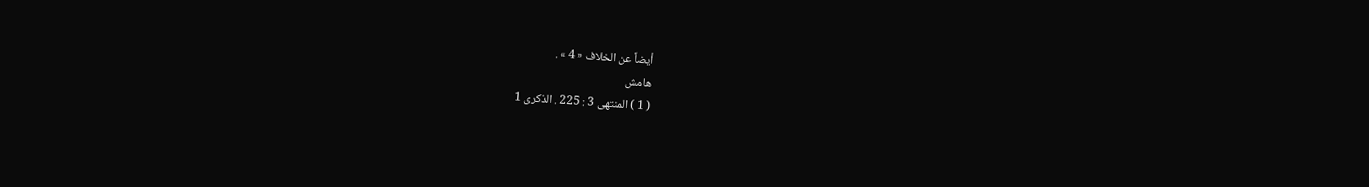أيضاً عن الخلاف « 4 » .
هامش
( 1 ) المنتهى 3 : 225 . الذكرى 1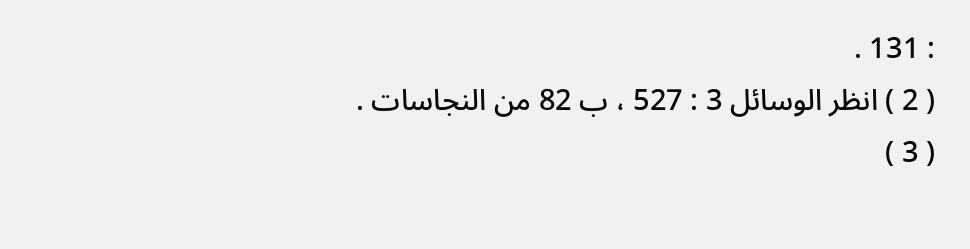: 131 .
( 2 ) انظر الوسائل 3 : 527 ، ب 82 من النجاسات .
( 3 )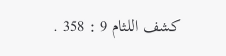كشف اللثام 9 : 358 .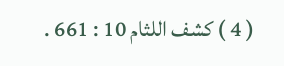( 4 ) كشف اللثام 10 : 661 .